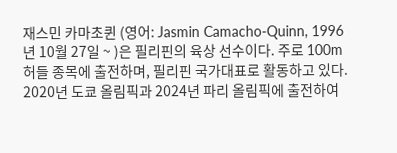재스민 카마초퀸 (영어: Jasmin Camacho-Quinn, 1996년 10월 27일 ~ )은 필리핀의 육상 선수이다. 주로 100m 허들 종목에 출전하며, 필리핀 국가대표로 활동하고 있다. 2020년 도쿄 올림픽과 2024년 파리 올림픽에 출전하여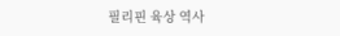필리핀 육상 역사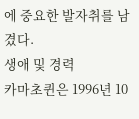에 중요한 발자취를 남겼다.
생애 및 경력
카마초퀸은 1996년 10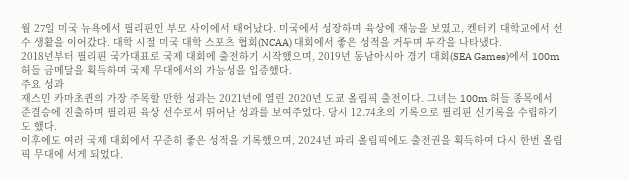월 27일 미국 뉴욕에서 필리핀인 부모 사이에서 태어났다. 미국에서 성장하며 육상에 재능을 보였고, 켄터키 대학교에서 선수 생활을 이어갔다. 대학 시절 미국 대학 스포츠 협회(NCAA) 대회에서 좋은 성적을 거두며 두각을 나타냈다.
2018년부터 필리핀 국가대표로 국제 대회에 출전하기 시작했으며, 2019년 동남아시아 경기 대회(SEA Games)에서 100m 허들 금메달을 획득하며 국제 무대에서의 가능성을 입증했다.
주요 성과
재스민 카마초퀸의 가장 주목할 만한 성과는 2021년에 열린 2020년 도쿄 올림픽 출전이다. 그녀는 100m 허들 종목에서 준결승에 진출하며 필리핀 육상 선수로서 뛰어난 성과를 보여주었다. 당시 12.74초의 기록으로 필리핀 신기록을 수립하기도 했다.
이후에도 여러 국제 대회에서 꾸준히 좋은 성적을 기록했으며, 2024년 파리 올림픽에도 출전권을 획득하여 다시 한번 올림픽 무대에 서게 되었다.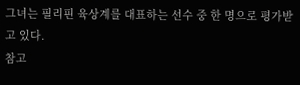그녀는 필리핀 육상계를 대표하는 선수 중 한 명으로 평가받고 있다.
참고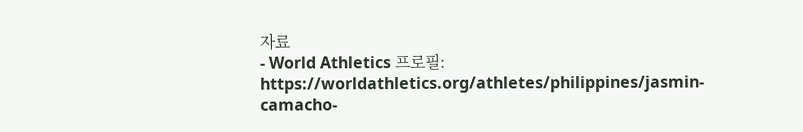자료
- World Athletics 프로필: https://worldathletics.org/athletes/philippines/jasmin-camacho-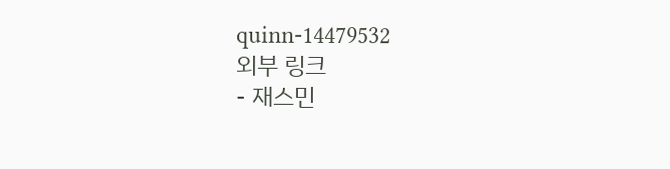quinn-14479532
외부 링크
- 재스민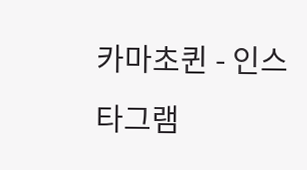카마초퀸 - 인스타그램